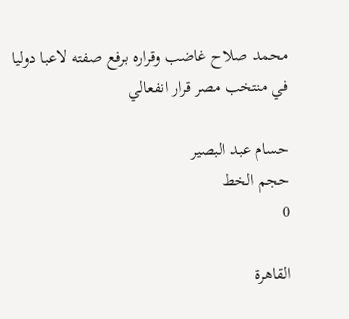محمد صلاح غاضب وقراره برفع صفته لاعبا دوليا في منتخب مصر قرار انفعالي

حسام عبد البصير
حجم الخط
0

القاهرة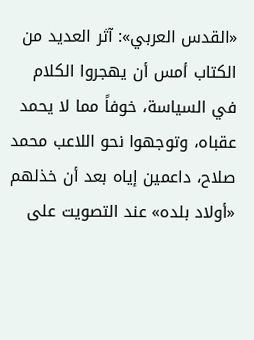«القدس العربي»: آثر العديد من الكتاب أمس أن يهجروا الكلام في السياسة، خوفاً مما لا يحمد عقباه، وتوجهوا نحو اللاعب محمد صلاح، داعمين إياه بعد أن خذلهم «أولاد بلده» عند التصويت على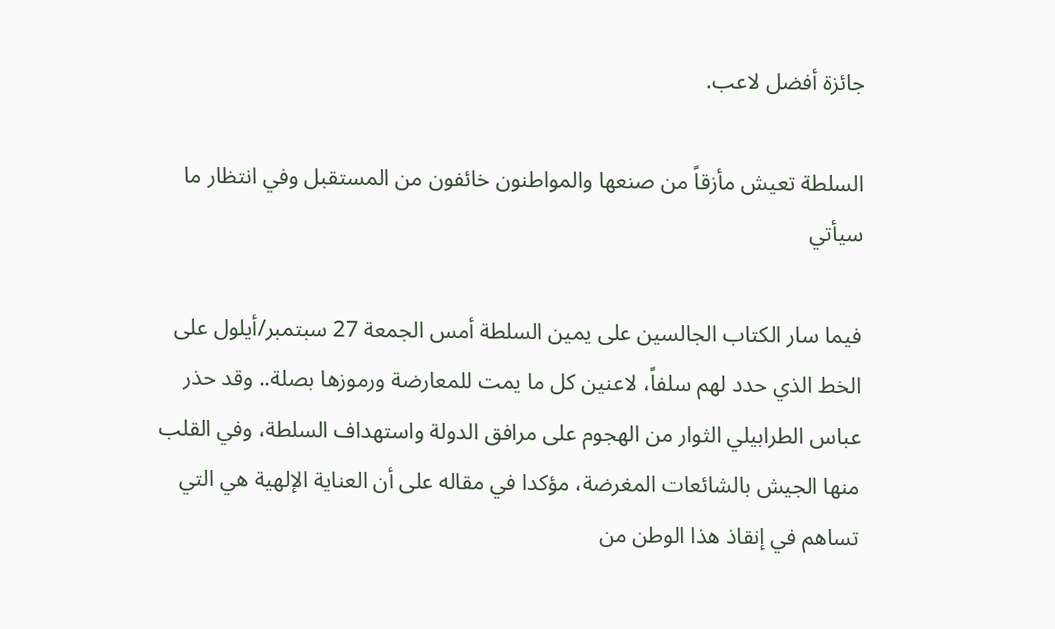جائزة أفضل لاعب.

السلطة تعيش مأزقاً من صنعها والمواطنون خائفون من المستقبل وفي انتظار ما سيأتي

فيما سار الكتاب الجالسين على يمين السلطة أمس الجمعة 27 سبتمبر/أيلول على الخط الذي حدد لهم سلفاً، لاعنين كل ما يمت للمعارضة ورموزها بصلة.. وقد حذر عباس الطرابيلي الثوار من الهجوم على مرافق الدولة واستهداف السلطة، وفي القلب منها الجيش بالشائعات المغرضة، مؤكدا في مقاله على أن العناية الإلهية هي التي تساهم في إنقاذ هذا الوطن من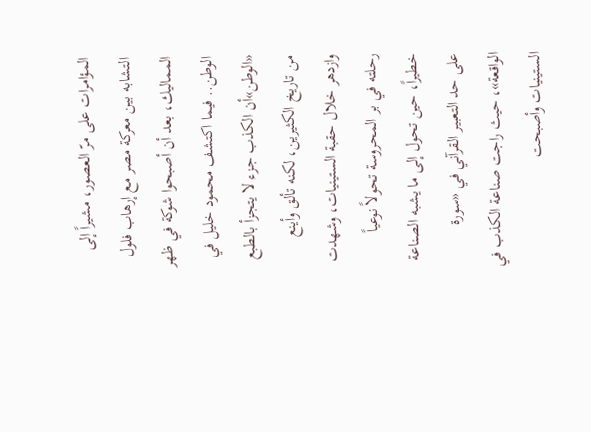المؤامرات على مرّ العصور، مشيراً إلى التشابه بين معركة مصر مع إرهاب فلول المماليك، بعد أن أصبحوا شوكة في ظهر الوطن.. فيما اكتشف محمود خليل في «الوطن»أن الكذب جزء لا يتجزأ بالطبع من تاريخ الكثيرين، لكنه تألق وأينع وازدهر خلال حقبة الستينيات، وشهدت رحلته في بر المحروسة تحولاً نوعياً خطيراً، حين تحول إلى ما يشبه الصناعة على حد التعبير القرآني في «سورة الواقعة»، حيث راجت صناعة الكذب في الستينيات وأصبحت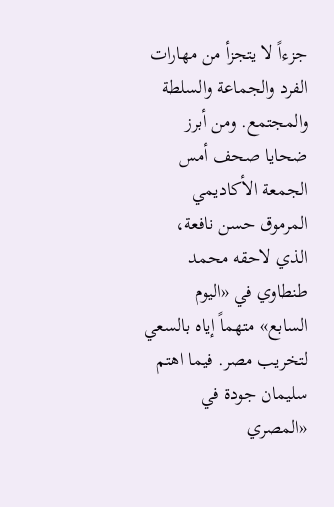جزءاً لا يتجزأ من مهارات الفرد والجماعة والسلطة والمجتمع. ومن أبرز ضحايا صحف أمس الجمعة الأكاديمي المرموق حسن نافعة، الذي لاحقه محمد طنطاوي في «اليوم السابع» متهماً إياه بالسعي لتخريب مصر. فيما اهتم سليمان جودة في «المصري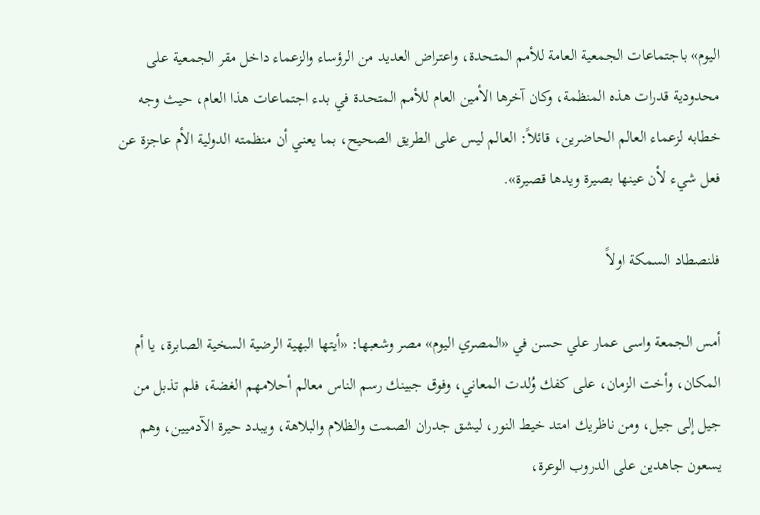اليوم» باجتماعات الجمعية العامة للأمم المتحدة، واعتراض العديد من الرؤساء والزعماء داخل مقر الجمعية على محدودية قدرات هذه المنظمة، وكان آخرها الأمين العام للأمم المتحدة في بدء اجتماعات هذا العام، حيث وجه خطابه لزعماء العالم الحاضرين، قائلاً: العالم ليس على الطريق الصحيح، بما يعني أن منظمته الدولية الأم عاجزة عن فعل شيء لأن عينها بصيرة ويدها قصيرة».

فلنصطاد السمكة اولاً

أمس الجمعة واسى عمار علي حسن في «المصري اليوم» مصر وشعبها: «أيتها البهية الرضية السخية الصابرة، يا أم المكان، وأخت الزمان، على كفك وُلدت المعاني، وفوق جبينك رسم الناس معالم أحلامهم الغضة، فلم تذبل من جيل إلى جيل، ومن ناظريك امتد خيط النور، ليشق جدران الصمت والظلام والبلاهة، ويبدد حيرة الآدميين، وهم يسعون جاهدين على الدروب الوعرة،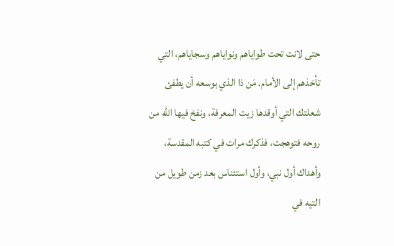حتى لانت تحت طواياهم ونواياهم وسجاياهم، التي تأخذهم إلى الأمام. مَن ذا الذي بوسعه أن يطفئ شعلتك التي أوقدها زيت المعرفة، ونفخ فيها الله من روحه فتوهجت، فذكرك مرات في كتبه المقدسة، وأهداك أول نبي، وأول استئناس بعد زمن طويل من التيه في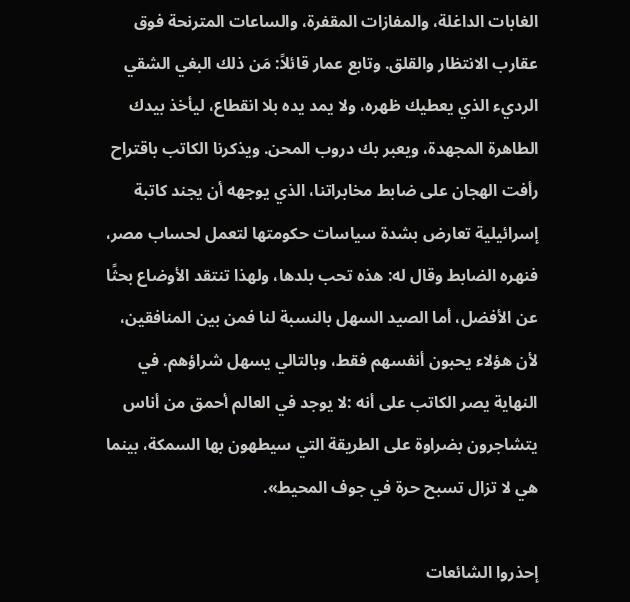الغابات الداغلة، والمفازات المقفرة، والساعات المترنحة فوق عقارب الانتظار والقلق. وتابع عمار قائلاً: مَن ذلك البغي الشقي الرديء الذي يعطيك ظهره، ولا يمد يده بلا انقطاع، ليأخذ بيدك الطاهرة المجهدة، ويعبر بك دروب المحن. ويذكرنا الكاتب باقتراح رأفت الهجان على ضابط مخابراتنا، الذي يوجهه أن يجند كاتبة إسرائيلية تعارض بشدة سياسات حكومتها لتعمل لحساب مصر، فنهره الضابط وقال له: هذه تحب بلدها، ولهذا تنتقد الأوضاع بحثًا عن الأفضل، أما الصيد السهل بالنسبة لنا فمن بين المنافقين، لأن هؤلاء يحبون أنفسهم فقط، وبالتالي يسهل شراؤهم. في النهاية يصر الكاتب على أنه :لا يوجد في العالم أحمق من أناس يتشاجرون بضراوة على الطريقة التي سيطهون بها السمكة، بينما هي لا تزال تسبح حرة في جوف المحيط».

إحذروا الشائعات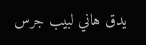يدق هاني لبيب جرس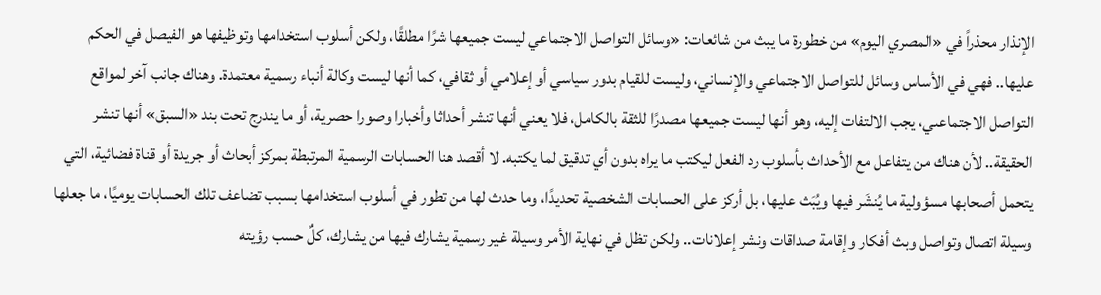الإنذار محذراً في «المصري اليوم» من خطورة ما يبث من شائعات: «وسائل التواصل الاجتماعي ليست جميعها شرًا مطلقًا، ولكن أسلوب استخدامها وتوظيفها هو الفيصل في الحكم عليها.. فهي في الأساس وسائل للتواصل الاجتماعي والإنساني، وليست للقيام بدور سياسي أو إعلامي أو ثقافي، كما أنها ليست وكالة أنباء رسمية معتمدة. وهناك جانب آخر لمواقع التواصل الاجتماعىي، يجب الالتفات إليه، وهو أنها ليست جميعها مصدرًا للثقة بالكامل، فلا يعني أنها تنشر أحداثا وأخبارا وصورا حصرية، أو ما يندرج تحت بند «السبق» أنها تنشر الحقيقة.. لأن هناك من يتفاعل مع الأحداث بأسلوب رد الفعل ليكتب ما يراه بدون أي تدقيق لما يكتبه. لا أقصد هنا الحسابات الرسمية المرتبطة بمركز أبحاث أو جريدة أو قناة فضائية، التي يتحمل أصحابها مسؤولية ما يُنشَر فيها ويُبَث عليها، بل أركز على الحسابات الشخصية تحديدًا، وما حدث لها من تطور في أسلوب استخدامها بسبب تضاعف تلك الحسابات يوميًا، ما جعلها وسيلة اتصال وتواصل وبث أفكار وإقامة صداقات ونشر إعلانات.. ولكن تظل في نهاية الأمر وسيلة غير رسمية يشارك فيها من يشارك، كلٌ حسب رؤيته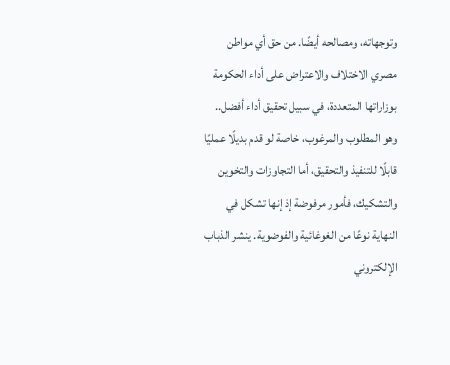وتوجهاته، ومصالحه أيضًا. من حق أي مواطن مصري الاختلاف والاعتراض على أداء الحكومة بوزاراتها المتعددة، في سبيل تحقيق أداء أفضل.. وهو المطلوب والمرغوب، خاصة لو قدم بديلًا عمليًا قابلًا للتنفيذ والتحقيق، أما التجاوزات والتخوين والتشكيك، فأمور مرفوضة إذ إنها تشكل في النهاية نوعًا من الغوغائية والفوضوية. ينشر الذباب الإلكتروني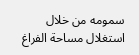سمومه من خلال استغلال مساحة الفراغ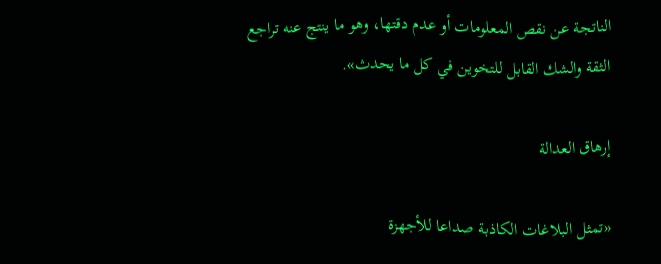الناتجة عن نقص المعلومات أو عدم دقتها، وهو ما ينتج عنه تراجع الثقة والشك القابل للتخوين في كل ما يحدث».

إرهاق العدالة

«تمثل البلاغات الكاذبة صداعا للأجهزة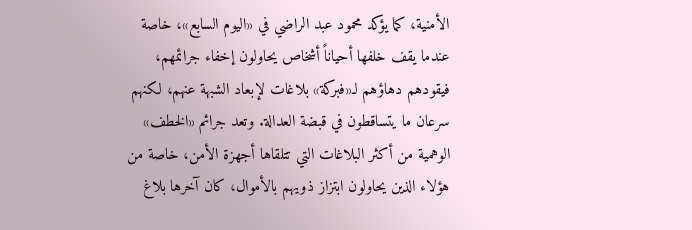الأمنية، كما يؤكد محمود عبد الراضي في «اليوم السابع»، خاصة عندما يقف خلفها أحياناً أشخاص يحاولون إخفاء جرائمهم، فيقودهم دهاؤهم لـ«فبركة» بلاغات لإبعاد الشبهة عنهم، لكنهم سرعان ما يتساقطون في قبضة العدالة. وتعد جرائم «الخطف» الوهمية من أكثر البلاغات التي تتلقاها أجهزة الأمن، خاصة من هؤلاء الذين يحاولون ابتزاز ذويهم بالأموال، كان آخرها بلاغ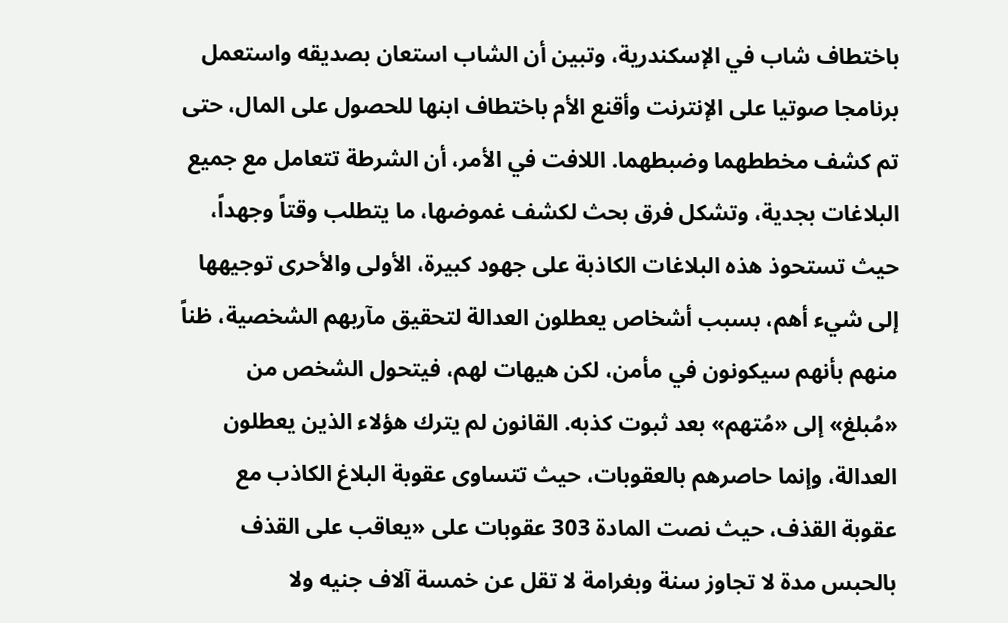باختطاف شاب في الإسكندرية، وتبين أن الشاب استعان بصديقه واستعمل برنامجا صوتيا على الإنترنت وأقنع الأم باختطاف ابنها للحصول على المال، حتى تم كشف مخططهما وضبطهما. اللافت في الأمر، أن الشرطة تتعامل مع جميع البلاغات بجدية، وتشكل فرق بحث لكشف غموضها، ما يتطلب وقتاً وجهداً، حيث تستحوذ هذه البلاغات الكاذبة على جهود كبيرة، الأولى والأحرى توجيهها إلى شيء أهم، بسبب أشخاص يعطلون العدالة لتحقيق مآربهم الشخصية، ظناً منهم بأنهم سيكونون في مأمن، لكن هيهات لهم، فيتحول الشخص من «مُبلغ» إلى «مُتهم» بعد ثبوت كذبه. القانون لم يترك هؤلاء الذين يعطلون العدالة، وإنما حاصرهم بالعقوبات، حيث تتساوى عقوبة البلاغ الكاذب مع عقوبة القذف، حيث نصت المادة 303 عقوبات على «يعاقب على القذف بالحبس مدة لا تجاوز سنة وبغرامة لا تقل عن خمسة آلاف جنيه ولا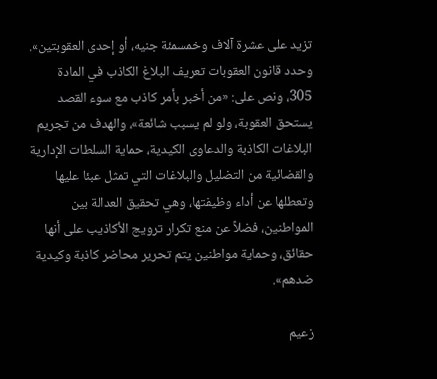تزيد على عشرة آلاف وخمسمئة جنيه، أو إحدى العقوبتين». وحدد قانون العقوبات تعريف البلاغ الكاذب في المادة 305، ونص على: «من أخبر بأمر كاذب مع سوء القصد يستحق العقوبة، ولو لم يسبب شائعة»، والهدف من تجريم البلاغات الكاذبة والدعاوى الكيدية، حماية السلطات الإدارية والقضائية من التضليل والبلاغات التي تمثل عبئا عليها وتعطلها عن أداء وظيفتها، وهي تحقيق العدالة بين المواطنين، فضلاً عن منع تكرار ترويج الأكاذيب على أنها حقائق، وحماية مواطنين يتم تحرير محاضر كاذبة وكيدية ضدهم».

زعيم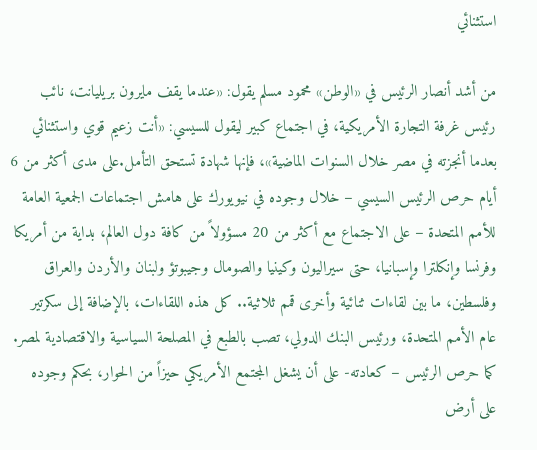استثنائي

من أشد أنصار الرئيس في «الوطن» محمود مسلم يقول: «عندما يقف مايرون بريليانت، نائب رئيس غرفة التجارة الأمريكية، في اجتماع كبير ليقول للسيسي: «أنت زعيم قوي واستثنائي بعدما أنجزته في مصر خلال السنوات الماضية»، فإنها شهادة تستحق التأمل.على مدى أكثر من 6 أيام حرص الرئيس السيسي – خلال وجوده في نيويورك على هامش اجتماعات الجمعية العامة للأمم المتحدة – على الاجتماع مع أكثر من 20 مسؤولاً من كافة دول العالم، بداية من أمريكا وفرنسا وإنكلترا وإسبانيا، حتى سيراليون وكينيا والصومال وجيبوتؤ ولبنان والأردن والعراق وفلسطين، ما بين لقاءات ثنائية وأخرى قمم ثلاثية.. كل هذه اللقاءات، بالإضافة إلى سكرتير عام الأمم المتحدة، ورئيس البنك الدولي، تصب بالطبع في المصلحة السياسية والاقتصادية لمصر. كما حرص الرئيس – كعادته- على أن يشغل المجتمع الأمريكي حيزاً من الحوار، بحكم وجوده على أرض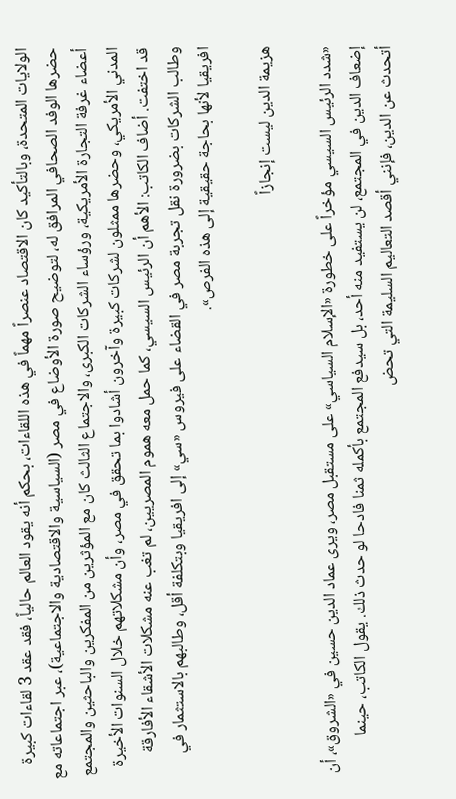الولايات المتحدة، وبالتأكيد كان الاقتصاد عنصراً مهماً في هذه اللقاءات، بحكم أنه يقود العالم حالياً، فقد عقد 3 لقاءات كبيرة حضرها الوفد الصحافي المرافق له، لتوضيح صورة الأوضاع في مصر (السياسية والاقتصادية والاجتماعية)، عبر اجتماعاته مع أعضاء غرفة التجارة الأمريكية، ورؤساء الشركات الكبرى، والاجتماع الثالث كان مع المؤثرين من المفكرين والباحثين والمجتمع المدني الأمريكي، وحضرها ممثلون لشركات كبيرة وآخرون أشادوا بما تحقق في مصر، وأن مشكلاتهم خلال السنوات الأخيرة قد اختفت. أضاف الكاتب: الأهم أن الرئيس السيسي، كما حمل معه هموم المصريين، لم تغب عنه مشكلات الأشقاء الأفارقة وطالب الشركات بضرورة نقل تجربة مصر في القضاء على فيروس «سي» إلى افريقيا وبتكلفة أقل، وطالبهم بالاستثمار في افريقيا لأنها بحاجة حقيقية إلى هذه الفرص».

هزيمة الدين ليست إنجازاً

«شدد الرئيس السيسي مؤخراً على خطورة «الإسلام السياسي» على مستقبل مصر، ويرى عماد الدين حسين في «الشروق»، أن إضعاف الدين في المجتمع، لن يستفيد منه أحد، بل سيدفع المجتمع بأكمله ثمنا فادحا لو حدث ذلك. يقول الكاتب، حينما أتحدث عن الدين، فإنني أقصد التعاليم السليمة التي تحض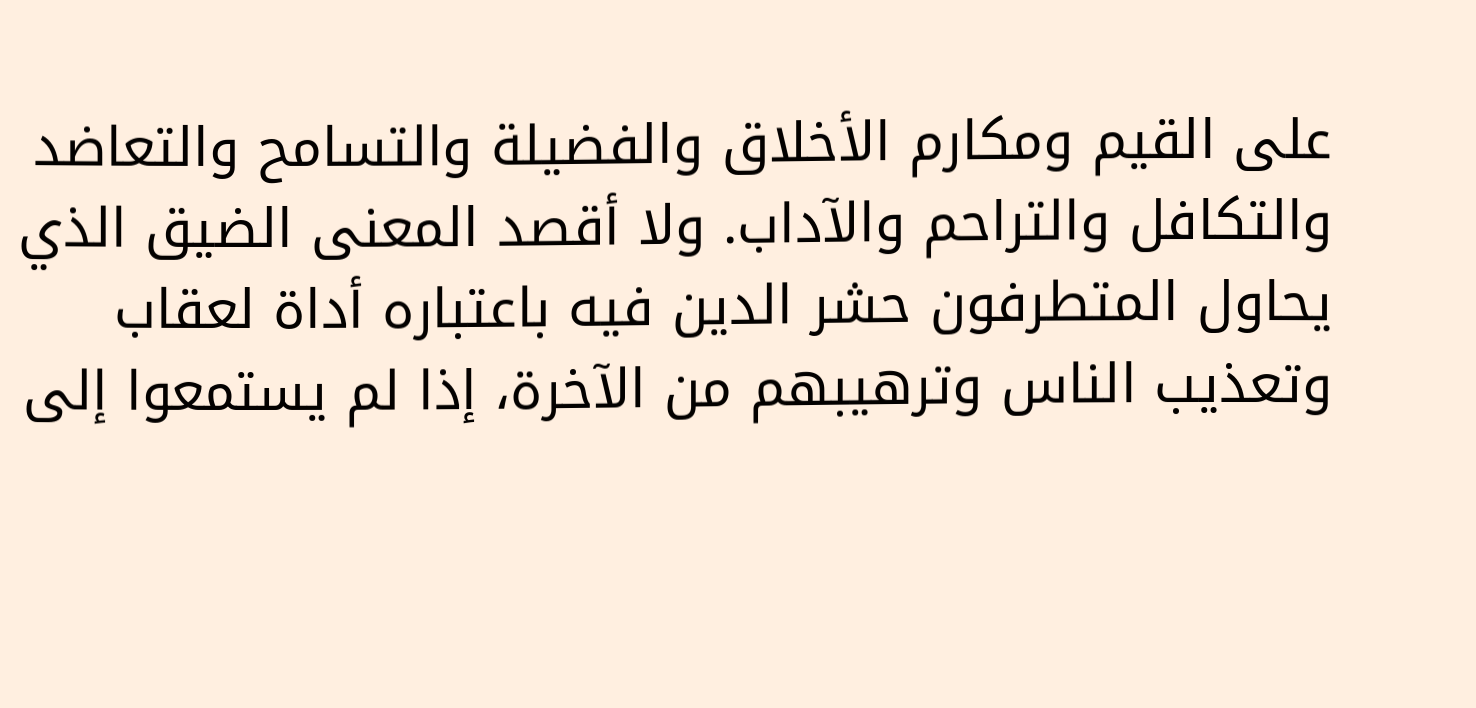على القيم ومكارم الأخلاق والفضيلة والتسامح والتعاضد والتكافل والتراحم والآداب. ولا أقصد المعنى الضيق الذي يحاول المتطرفون حشر الدين فيه باعتباره أداة لعقاب وتعذيب الناس وترهيبهم من الآخرة، إذا لم يستمعوا إلى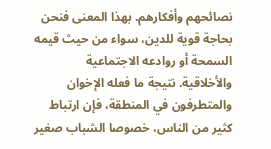نصائحهم وأفكارهم. بهذا المعنى فنحن بحاجة قوية للدين، سواء من حيث قيمه السمحة أو روادعه الاجتماعية والأخلاقية. نتيجة ما فعله الإخوان والمتطرفون في المنطقة، فإن ارتباط كثير من الناس، خصوصا الشباب صغير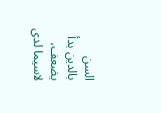السن بالدين بدأ يضعف، لاسيما لدى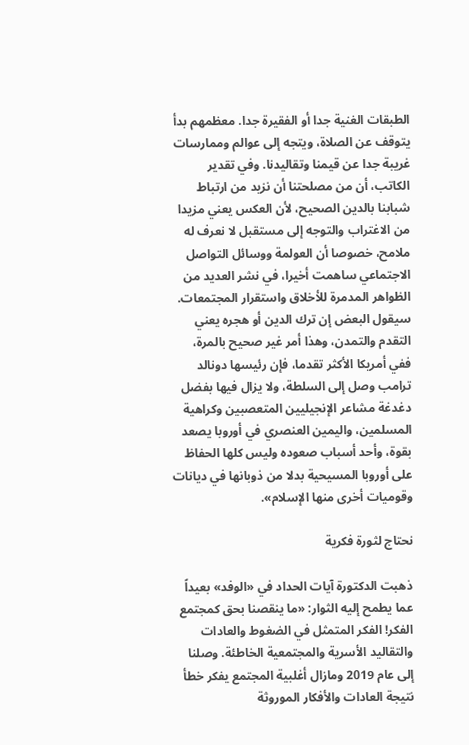الطبقات الغنية جدا أو الفقيرة جدا. معظمهم بدأ يتوقف عن الصلاة، ويتجه إلى عوالم وممارسات غريبة جدا عن قيمنا وتقاليدنا. وفي تقدير الكاتب، أن من مصلحتنا أن نزيد من ارتباط شبابنا بالدين الصحيح، لأن العكس يعني مزيدا من الاغتراب والتوجه إلى مستقبل لا نعرف له ملامح، خصوصا أن العولمة ووسائل التواصل الاجتماعي ساهمت أخيرا، في نشر العديد من الظواهر المدمرة للأخلاق واستقرار المجتمعات. سيقول البعض إن ترك الدين أو هجره يعني التقدم والتمدن، وهذا أمر غير صحيح بالمرة، ففي أمريكا الأكثر تقدما، فإن رئيسها دونالد ترامب وصل إلى السلطة، ولا يزال فيها بفضل دغدغة مشاعر الإنجيليين المتعصبين وكراهية المسلمين، واليمين العنصري في أوروبا يصعد بقوة، وأحد أسباب صعوده وليس كلها الحفاظ على أوروبا المسيحية بدلا من ذوبانها في ديانات وقوميات أخرى منها الإسلام».

نحتاج لثورة فكرية

ذهبت الدكتورة آيات الحداد في «الوفد» بعيداً عما يطمح إليه الثوار: «ما ينقصنا بحق كمجتمع الفكر! الفكر المتمثل في الضغوط والعادات والتقاليد الأسرية والمجتمعية الخاطئة. وصلنا إلى عام 2019 ومازال أغلبية المجتمع يفكر خطأ نتيجة العادات والأفكار الموروثة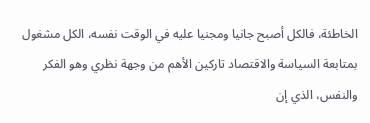الخاطئة، فالكل أصبح جانيا ومجنيا عليه في الوقت نفسه، الكل مشغول بمتابعة السياسة والاقتصاد تاركين الأهم من وجهة نظري وهو الفكر والنفس، الذي إن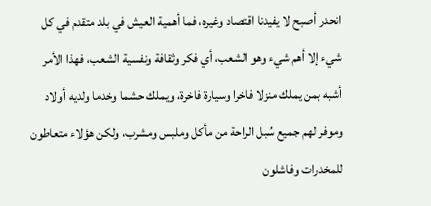انحدر أصبح لا يفيدنا اقتصاد وغيره، فما أهمية العيش في بلد متقدم في كل شيء إلا أهم شيء وهو الشعب، أي فكر وثقافة ونفسية الشعب، فهذا الأمر أشبه بمن يملك منزلا فاخرا وسيارة فاخرة، ويملك حشما وخدما ولديه أولاد وموفر لهم جميع سُبل الراحة من مأكل وملبس ومشرب، ولكن هؤلاء متعاطون للمخدرات وفاشلون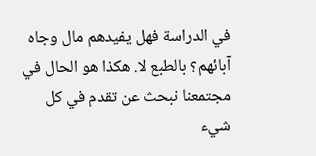في الدراسة فهل يفيدهم مال وجاه آبائهم؟ بالطبع لا. هكذا هو الحال في مجتمعنا نبحث عن تقدم في كل شيء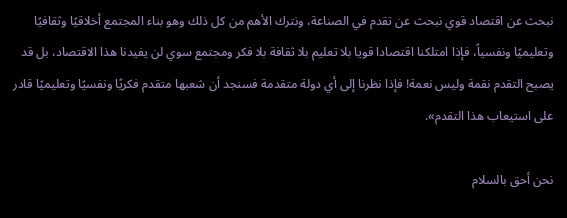نبحث عن اقتصاد قوي نبحث عن تقدم في الصناعة، ونترك الأهم من كل ذلك وهو بناء المجتمع أخلاقيًا وثقافيًا وتعليميًا ونفسياً، فإذا امتلكنا اقتصادا قويا بلا تعليم بلا ثقافة بلا فكر ومجتمع سوي لن يفيدنا هذا الاقتصاد، بل قد يصبح التقدم نقمة وليس نعمة! فإذا نظرنا إلى أي دولة متقدمة فسنجد أن شعبها متقدم فكريًا ونفسيًا وتعليميًا قادر على استيعاب هذا التقدم».

نحن أحق بالسلام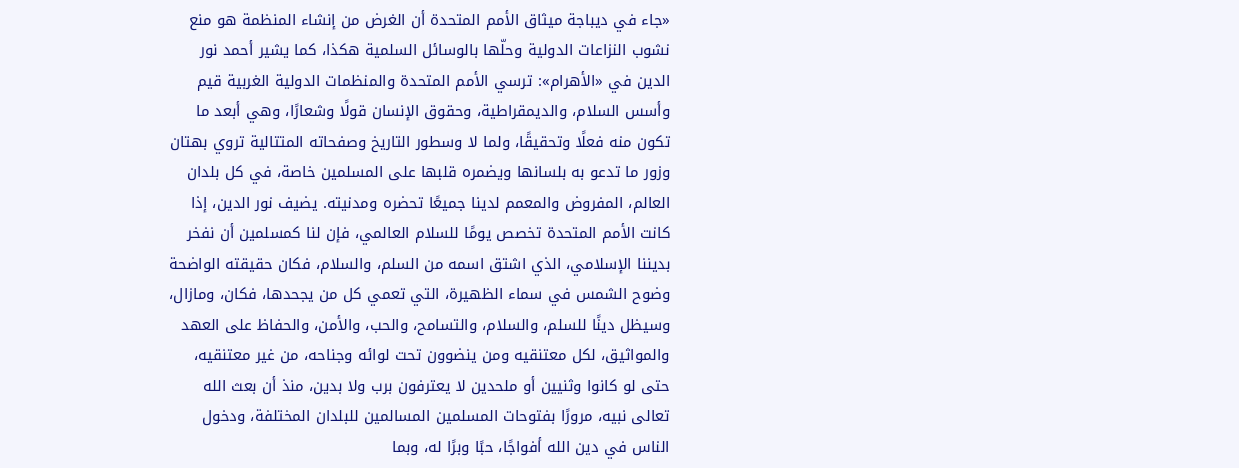«جاء في ديباجة ميثاق الأمم المتحدة أن الغرض من إنشاء المنظمة هو منع نشوب النزاعات الدولية وحلّها بالوسائل السلمية هكذا، كما يشير أحمد نور الدين في «الأهرام»: ترسي الأمم المتحدة والمنظمات الدولية الغربية قيم وأسس السلام، والديمقراطية، وحقوق الإنسان قولًا وشعارًا، وهي أبعد ما تكون منه فعلًا وتحقيقًا، ولما لا وسطور التاريخ وصفحاته المتتالية تروي بهتان وزور ما تدعو به بلسانها ويضمره قلبها على المسلمين خاصة، في كل بلدان العالم، المفروض والمعمم لدينا جميعًا تحضره ومدنيته. يضيف نور الدين، إذا كانت الأمم المتحدة تخصص يومًا للسلام العالمي، فإن لنا كمسلمين أن نفخر بديننا الإسلامي، الذي اشتق اسمه من السلم، والسلام، فكان حقيقته الواضحة وضوح الشمس في سماء الظهيرة، التي تعمي كل من يجحدها، فكان، ومازال، وسيظل دينًا للسلم، والسلام، والتسامح، والحب، والأمن، والحفاظ على العهد والمواثيق، لكل معتنقيه ومن ينضوون تحت لوائه وجناحه، من غير معتنقيه، حتى لو كانوا وثنيين أو ملحدين لا يعترفون برب ولا بدين، منذ أن بعث الله تعالى نبيه، مرورًا بفتوحات المسلمين المسالمين للبلدان المختلفة، ودخول الناس في دين الله أفواجًا، حبًا وبرًا له، وبما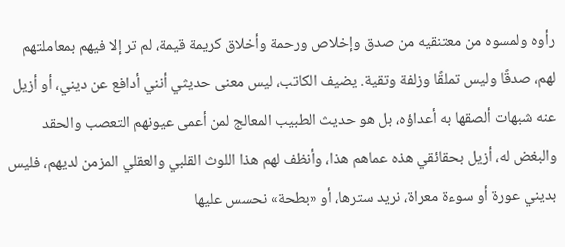رأوه ولمسوه من معتنقيه من صدق وإخلاص ورحمة وأخلاق كريمة قيمة، لم تر إلا فيهم بمعاملتهم لهم، صدقًا وليس تملقًا وزلفة وتقية. يضيف الكاتب، ليس معنى حديثي أنني أدافع عن ديني، أو أزيل عنه شبهات ألصقها به أعداؤه، بل هو حديث الطبيب المعالج لمن أعمى عيونهم التعصب والحقد والبغض له، أزيل بحقائقي هذه عماهم هذا، وأنظف لهم هذا اللوث القلبي والعقلي المزمن لديهم، فليس بديني عورة أو سوءة معراة، نريد سترها، أو «بطحة» نحسس عليها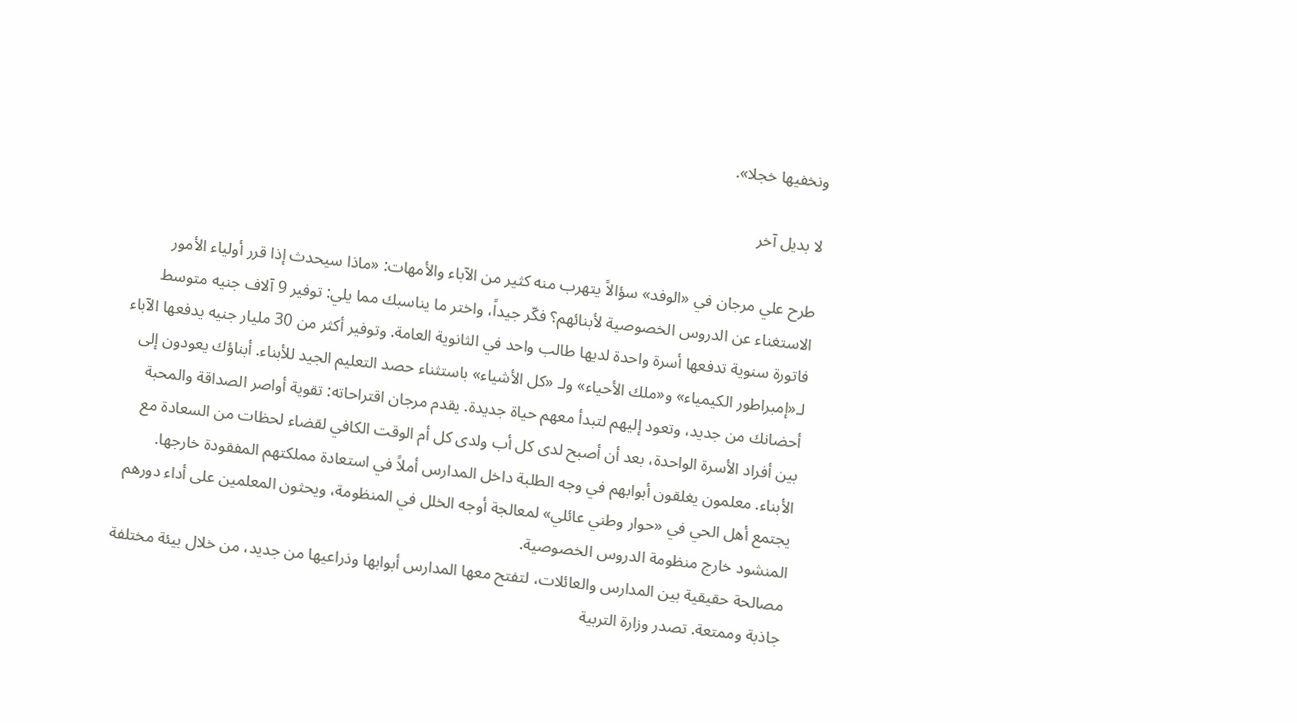ونخفيها خجلا».

لا بديل آخر

طرح علي مرجان في «الوفد» سؤالاً يتهرب منه كثير من الآباء والأمهات: «ماذا سيحدث إذا قرر أولياء الأمور الاستغناء عن الدروس الخصوصية لأبنائهم؟ فكّر جيداً، واختر ما يناسبك مما يلي: توفير 9 آلاف جنيه متوسط فاتورة سنوية تدفعها أسرة واحدة لديها طالب واحد في الثانوية العامة. وتوفير أكثر من 30 مليار جنيه يدفعها الآباء لـ«إمبراطور الكيمياء» و«ملك الأحياء» ولـ «كل الأشياء» باستثناء حصد التعليم الجيد للأبناء. أبناؤك يعودون إلى أحضانك من جديد، وتعود إليهم لتبدأ معهم حياة جديدة. يقدم مرجان اقتراحاته: تقوية أواصر الصداقة والمحبة بين أفراد الأسرة الواحدة، بعد أن أصبح لدى كل أب ولدى كل أم الوقت الكافي لقضاء لحظات من السعادة مع الأبناء. معلمون يغلقون أبوابهم في وجه الطلبة داخل المدارس أملاً في استعادة مملكتهم المفقودة خارجها. يجتمع أهل الحي في «حوار وطني عائلي» لمعالجة أوجه الخلل في المنظومة، ويحثون المعلمين على أداء دورهم المنشود خارج منظومة الدروس الخصوصية.
مصالحة حقيقية بين المدارس والعائلات، لتفتح معها المدارس أبوابها وذراعيها من جديد، من خلال بيئة مختلفة جاذبة وممتعة. تصدر وزارة التربية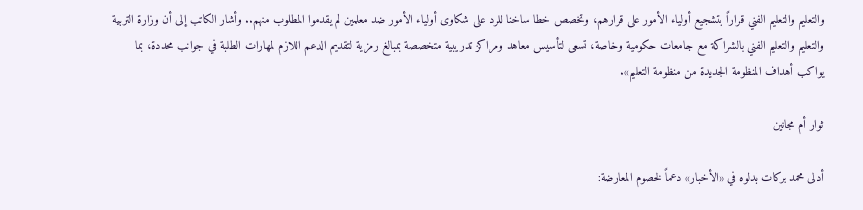والتعليم والتعليم الفني قراراً بتشجيع أولياء الأمور على قرارهم، وتخصص خطا ساخنا للرد على شكاوى أولياء الأمور ضد معلمين لم يقدموا المطلوب منهم.. وأشار الكاتب إلى أن وزارة التربية والتعليم والتعليم الفني بالشراكة مع جامعات حكومية وخاصة، تسعى لتأسيس معاهد ومراكز تدريبية متخصصة بمبالغ رمزية لتقديم الدعم اللازم لمهارات الطلبة في جوانب محددة، بما يواكب أهداف المنظومة الجديدة من منظومة التعليم».

ثوار أم مجانين

أدلى محمد بركات بدلوه في «الأخبار» دعماً لخصوم المعارضة: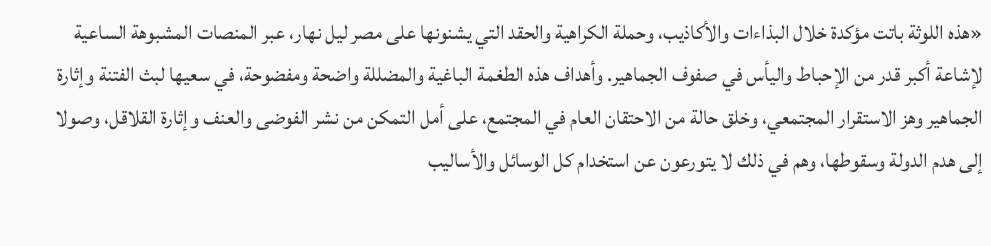«هذه اللوثة باتت مؤكدة خلال البذاءات والأكاذيب، وحملة الكراهية والحقد التي يشنونها على مصر ليل نهار، عبر المنصات المشبوهة الساعية لإشاعة أكبر قدر من الإحباط واليأس في صفوف الجماهير. وأهداف هذه الطغمة الباغية والمضللة واضحة ومفضوحة، في سعيها لبث الفتنة وإثارة الجماهير وهز الاستقرار المجتمعي، وخلق حالة من الاحتقان العام في المجتمع، على أمل التمكن من نشر الفوضى والعنف وإثارة القلاقل، وصولا إلى هدم الدولة وسقوطها، وهم في ذلك لا يتورعون عن استخدام كل الوسائل والأساليب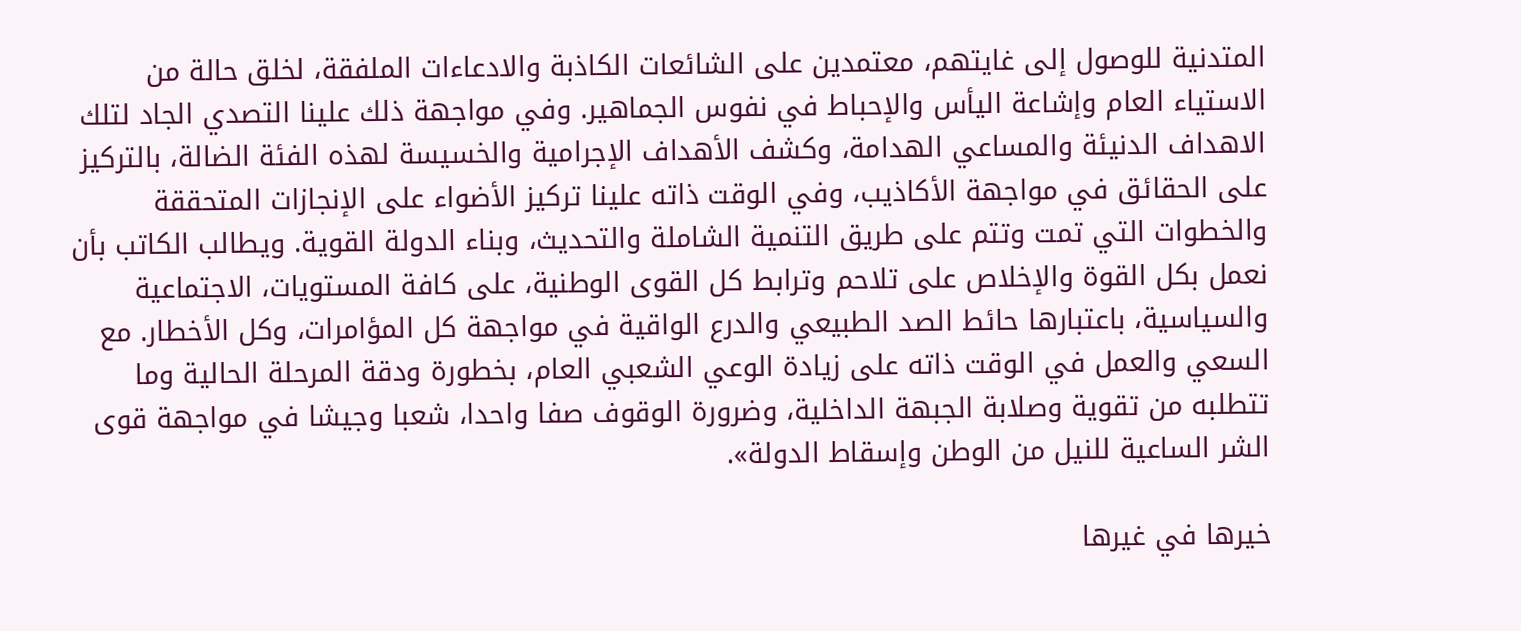المتدنية للوصول إلى غايتهم، معتمدين على الشائعات الكاذبة والادعاءات الملفقة، لخلق حالة من الاستياء العام وإشاعة اليأس والإحباط في نفوس الجماهير. وفي مواجهة ذلك علينا التصدي الجاد لتلك الاهداف الدنيئة والمساعي الهدامة، وكشف الأهداف الإجرامية والخسيسة لهذه الفئة الضالة، بالتركيز على الحقائق في مواجهة الأكاذيب، وفي الوقت ذاته علينا تركيز الأضواء على الإنجازات المتحققة والخطوات التي تمت وتتم على طريق التنمية الشاملة والتحديث، وبناء الدولة القوية. ويطالب الكاتب بأن نعمل بكل القوة والإخلاص على تلاحم وترابط كل القوى الوطنية، على كافة المستويات، الاجتماعية والسياسية، باعتبارها حائط الصد الطبيعي والدرع الواقية في مواجهة كل المؤامرات، وكل الأخطار. مع السعي والعمل في الوقت ذاته على زيادة الوعي الشعبي العام، بخطورة ودقة المرحلة الحالية وما تتطلبه من تقوية وصلابة الجبهة الداخلية، وضرورة الوقوف صفا واحدا، شعبا وجيشا في مواجهة قوى الشر الساعية للنيل من الوطن وإسقاط الدولة».

خيرها في غيرها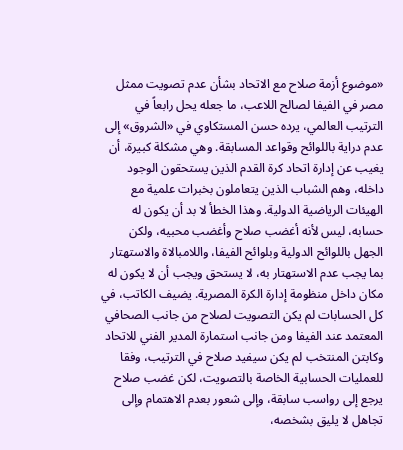«موضوع أزمة صلاح مع الاتحاد بشأن عدم تصويت ممثل مصر في الفيفا لصالح اللاعب، ما جعله يحل رابعاً في الترتيب العالمي، يرده حسن المستكاوي في «الشروق» إلى عدم دراية باللوائح وقواعد المسابقة. وهي مشكلة كبيرة، أن يغيب عن إدارة اتحاد كرة القدم الذين يستحقون الوجود داخله، وهم الشباب الذين يتعاملون بخبرات علمية مع الهيئات الرياضية الدولية. وهذا الخطأ لا بد أن يكون له حسابه، ليس لأنه أغضب صلاح وأغضب محبيه، ولكن الجهل باللوائح الدولية وبلوائح الفيفا، واللامبالاة والاستهتار بما يجب عدم الاستهتار به، لا يستحق ويجب أن لا يكون له مكان داخل منظومة إدارة الكرة المصرية. يضيف الكاتب، في كل الحسابات لم يكن التصويت لصلاح من جانب الصحافي المعتمد عند الفيفا ومن جانب استمارة المدير الفني للاتحاد وكابتن المنتخب لم يكن سيفيد صلاح في الترتيب، وفقا للعمليات الحسابية الخاصة بالتصويت، لكن غضب صلاح يرجع إلى رواسب سابقة، وإلى شعور بعدم الاهتمام وإلى تجاهل لا يليق بشخصه،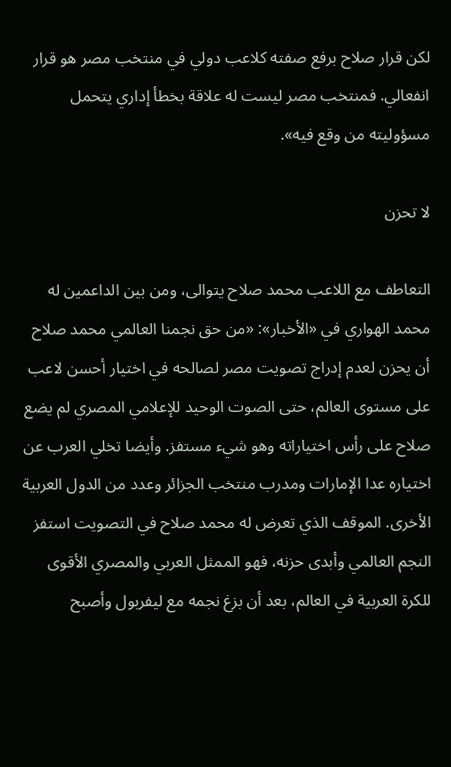لكن قرار صلاح برفع صفته كلاعب دولي في منتخب مصر هو قرار انفعالي. فمنتخب مصر ليست له علاقة بخطأ إداري يتحمل مسؤوليته من وقع فيه».

لا تحزن

التعاطف مع اللاعب محمد صلاح يتوالى، ومن بين الداعمين له محمد الهواري في «الأخبار»: «من حق نجمنا العالمي محمد صلاح أن يحزن لعدم إدراج تصويت مصر لصالحه في اختيار أحسن لاعب على مستوى العالم، حتى الصوت الوحيد للإعلامي المصري لم يضع صلاح على رأس اختياراته وهو شيء مستفز. وأيضا تخلي العرب عن اختياره عدا الإمارات ومدرب منتخب الجزائر وعدد من الدول العربية الأخرى. الموقف الذي تعرض له محمد صلاح في التصويت استفز النجم العالمي وأبدى حزنه، فهو الممثل العربي والمصري الأقوى للكرة العربية في العالم، بعد أن بزغ نجمه مع ليفربول وأصبح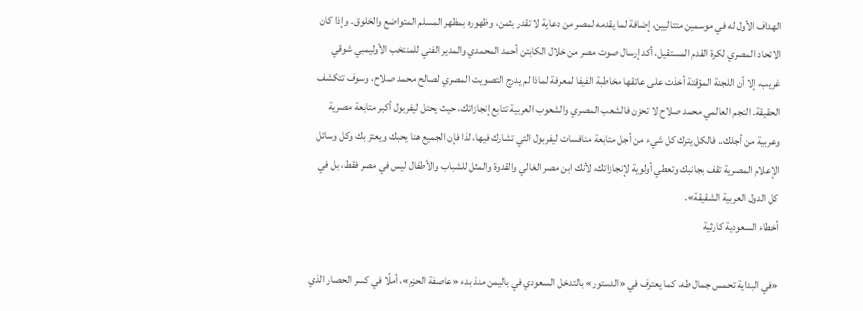الهداف الأول له في موسمين متتاليين، إضافة لما يقدمه لمصر من دعاية لا تقدر بثمن، وظهوره بمظهر المسلم المتواضع والخلوق. وإذا كان الاتحاد المصري لكرة القدم المستقيل، أكد إرسال صوت مصر من خلال الكابتن أحمد المحمدي والمدير الفني للمنتخب الأوليمبي شوقي غريب، إلا أن اللجنة المؤقتة أخذت على عاتقها مخاطبة الفيفا لمعرفة لماذا لم يدرج التصويت المصري لصالح محمد صلاح، وسوف تتكشف الحقيقة. النجم العالمي محمد صلاح لا تحزن فالشعب المصري والشعوب العربية تتابع إنجازاتك، حيث يحتل ليفربول أكبر متابعة مصرية وعربية من أجلك.. فالكل يترك كل شيء من أجل متابعة منافسات ليفربول التي تشارك فيها، لذا فإن الجميع هنا يحبك ويعتز بك وكل وسائل الإعلام المصرية تقف بجانبك وتعطي أولوية لإنجازاتك، لأنك ابن مصر الغالي والقدوة والمثل للشباب والأطفال ليس في مصر فقط، بل في كل الدول العربية الشقيقة».
أخطاء السعودية كارثية

«في البداية تحمس جمال طه، كما يعترف في «الدستور» بالتدخل السعودي في باليمن منذ بدء «عاصفة الحزم»، أملًا في كسر الحصار الذي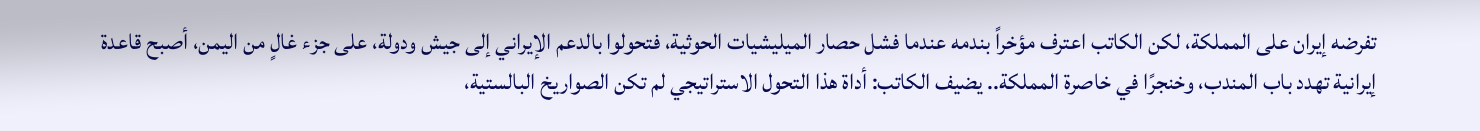تفرضه إيران على المملكة، لكن الكاتب اعترف مؤخراً بندمه عندما فشل حصار الميليشيات الحوثية، فتحولوا بالدعم الإيراني إلى جيش ودولة، على جزء غالٍ من اليمن، أصبح قاعدة إيرانية تهدد باب المندب، وخنجرًا في خاصرة المملكة.. يضيف الكاتب: أداة هذا التحول الاستراتيجي لم تكن الصواريخ البالستية،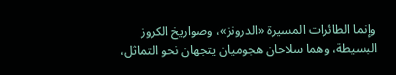وإنما الطائرات المسيرة «الدرونز»، وصواريخ الكروز البسيطة، وهما سلاحان هجوميان يتجهان نحو التماثل،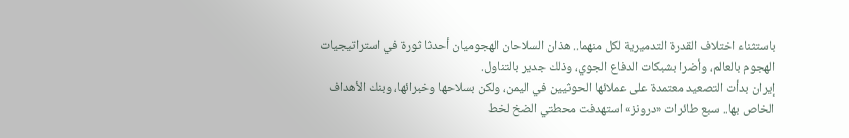باستثناء اختلاف القدرة التدميرية لكل منهما.. هذان السلاحان الهجوميان أحدثا ثورة في استراتيجيات الهجوم بالعالم، وأضرا بشبكات الدفاع الجوي، وذلك جدير بالتناول.
إيران بدأت التصعيد معتمدة على عملائها الحوثيين في اليمن، ولكن بسلاحها وخبرائها، وبنك الأهداف الخاص بها.. سبع طائرات «درونز» استهدفت محطتي الضخ لخط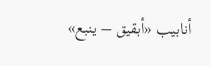أنابيب «أبقيق – ينبع»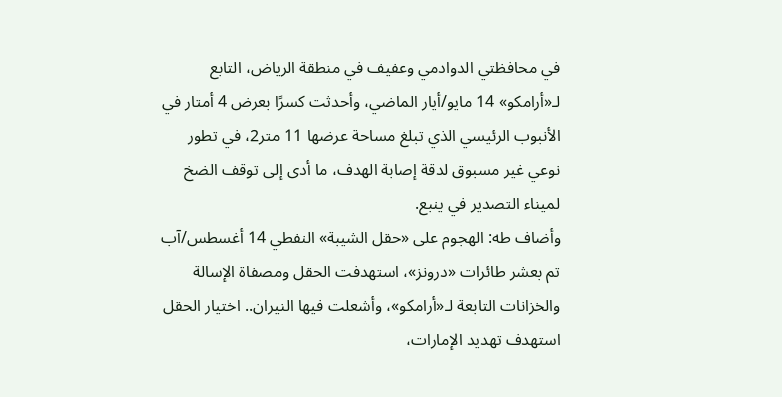في محافظتي الدوادمي وعفيف في منطقة الرياض، التابع لـ«أرامكو» 14 مايو/أيار الماضي، وأحدثت كسرًا بعرض 4 أمتار في الأنبوب الرئيسي الذي تبلغ مساحة عرضها 11 متر2، في تطور نوعي غير مسبوق لدقة إصابة الهدف، ما أدى إلى توقف الضخ لميناء التصدير في ينبع.
وأضاف طه: الهجوم على «حقل الشيبة» النفطي 14 أغسطس/آب تم بعشر طائرات «درونز»، استهدفت الحقل ومصفاة الإسالة والخزانات التابعة لـ«أرامكو»، وأشعلت فيها النيران.. اختيار الحقل استهدف تهديد الإمارات،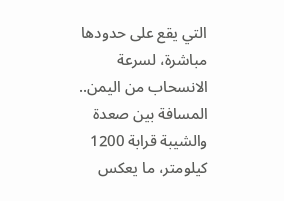التي يقع على حدودها مباشرة، لسرعة الانسحاب من اليمن.. المسافة بين صعدة والشيبة قرابة 1200 كيلومتر، ما يعكس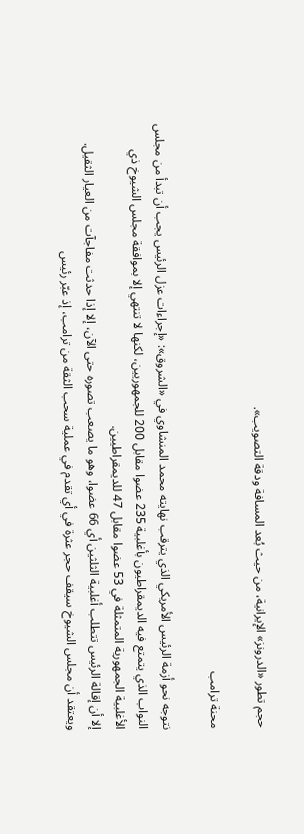حجم تطور «الدرونز» الإيرانية، من حيث بُعد المسافة ودقة التصويب».

محنة ترامب

نتوجه نحو أزمة الرئيس الأمريكي الذي يترقب نهايته محمد المنشاوي في «الشروق»: «إجراءات عزل الرئيس يجب أن تبدأ من مجلس النواب الذي يتمتع فيه الديمقراطيون بأغلبية 235 عضوا مقابل 200 للجمهوريين، لكنها لا تنتهي إلا بموافقة مجلس الشيوخ ذي الأغلبية الجمهورية المتمثلة في 53 عضوا مقابل 47 للديمقراطيين.
إلا أن إقالة الرئيس تتطلب أغلبية الثلثين أي 66 عضوا، وهو ما يصعب تصوره حتى الآن، إلا إذا حدثت مفاجآت من العيار الثقيل. ويعتقد أن مجلس الشيوخ سيقف حجر عثرة في أي تقدم في عملية سحب الثقة من ترامب، إذ عبّر رئيس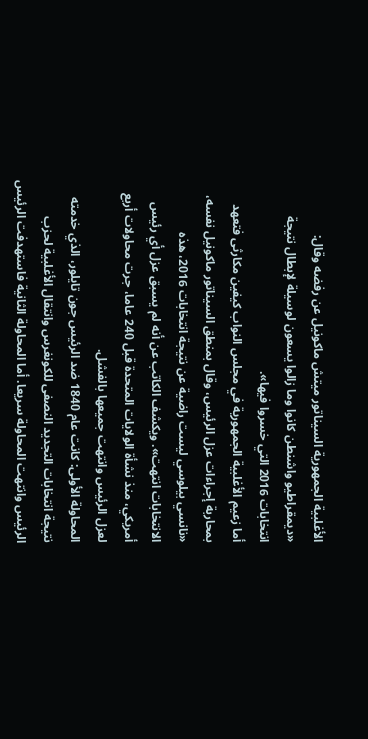الأغلبية الجمهورية السيناتور ميتش ماكونيل عن رفضه وقال: «ديمقراطيو واشنطن كانوا وما زالوا يسعون لوسيلة لإبطال نتيجة انتخابات 2016 التي خسروا فيها».
أما زعيم الأغلبية الجمهورية في مجلس النواب كيفين مكارثى فتعهد بمحاربة إجراءات عزل الرئيس، وقال بمنطق السيناتور ماكونيل نفسه، «نانسي بيلوسي ليست راضية عن نتيجة انتخابات 2016، هذه الانتخابات انتهت». ويكشف الكاتب عن أنه لم يسبق عزل أي رئيس أمريكي، منذ نشأة الولايات المتحدة قبل 240 عاما، جرت محاولات أربع لعزل الرئيس وانتهت جميعها بالفشل.
المحاولة الأولى: كانت عام 1840 ضد الرئيس جون تايلور، الذي خدمته نتيجة انتخابات التجديد النصفى للكونغرس وانتقال الأغلبية لحزب الرئيس وانتهت المحاولة سريعا. أما المحاولة الثانية فاستهدفت الرئيس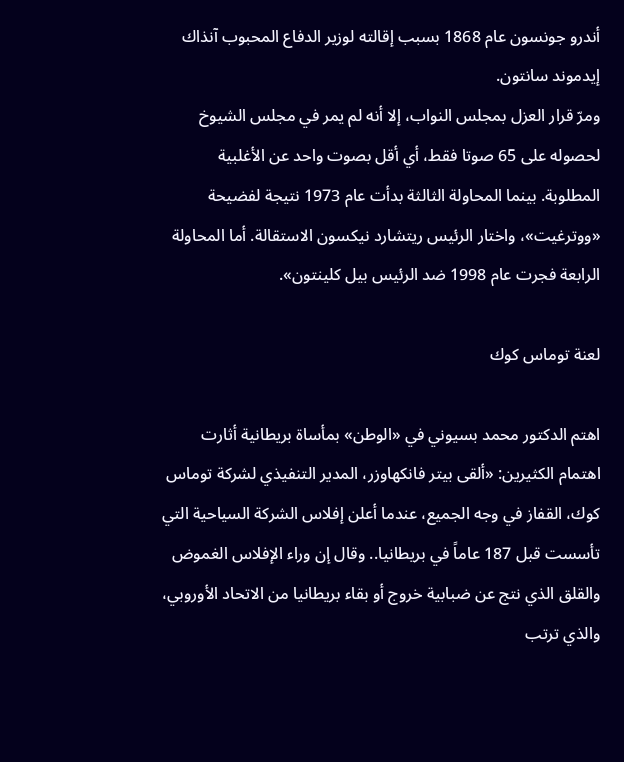أندرو جونسون عام 1868 بسبب إقالته لوزير الدفاع المحبوب آنذاك إيدموند سانتون.
ومرّ قرار العزل بمجلس النواب، إلا أنه لم يمر في مجلس الشيوخ لحصوله على 65 صوتا فقط، أي أقل بصوت واحد عن الأغلبية المطلوبة. بينما المحاولة الثالثة بدأت عام 1973 نتيجة لفضيحة «ووترغيت»، واختار الرئيس ريتشارد نيكسون الاستقالة. أما المحاولة الرابعة فجرت عام 1998 ضد الرئيس بيل كلينتون».

لعنة توماس كوك

اهتم الدكتور محمد بسيوني في «الوطن» بمأساة بريطانية أثارت اهتمام الكثيرين: «ألقى بيتر فانكهاوزر، المدير التنفيذي لشركة توماس كوك، القفاز في وجه الجميع، عندما أعلن إفلاس الشركة السياحية التي تأسست قبل 187 عاماً في بريطانيا.. وقال إن وراء الإفلاس الغموض والقلق الذي نتج عن ضبابية خروج أو بقاء بريطانيا من الاتحاد الأوروبي، والذي ترتب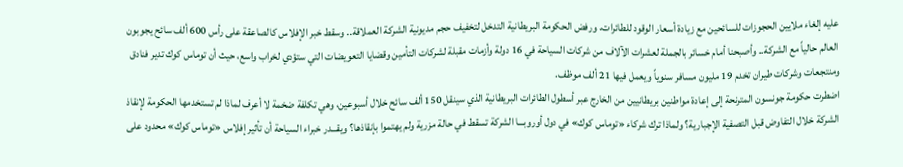عليه إلغاء ملايين الحجوزات للسائحين مع زيادة أسعار الوقود للطائرات، ورفض الحكومة البريطانية التدخل لتخفيف حجم مديونية الشركة العملاقة.. وسقط خبر الإفلاس كالصاعقة على رأس 600 ألف سائح يجوبون العالم حالياً مع الشركة.. وأصبحنا أمام خسائر بالجملة لعشرات الآلاف من شركات السياحة في 16 دولة وأزمات مقبلة لشركات التأمين وقضايا التعويضات التي ستؤدي لخراب واسع، حيث أن توماس كوك تدير فنادق ومنتجعات وشركات طيران تخدم 19 مليون مسافر سنوياً ويعمل فيها 21 ألف موظف.
اضطرت حكومة جونسون المترنحة إلى إعادة مواطنين بريطانيين من الخارج عبر أسطول الطائرات البريطانية الذي سينقل 150 ألف سائح خلال أسبوعين، وهي تكلفة ضخمة لا أعرف لماذا لم تستخدمها الحكومة لإنقاذ الشركة خلال التفاوض قبل التصفية الإجبارية؟ ولماذا ترك شركاء «توماس كوك» في دول أوروبـــا الشركة تسقط في حالة مزرية ولم يهتموا بإنقاذها؟ ويقـــدر خبراء السياحة أن تأثير إفلاس «توماس كوك» محدود على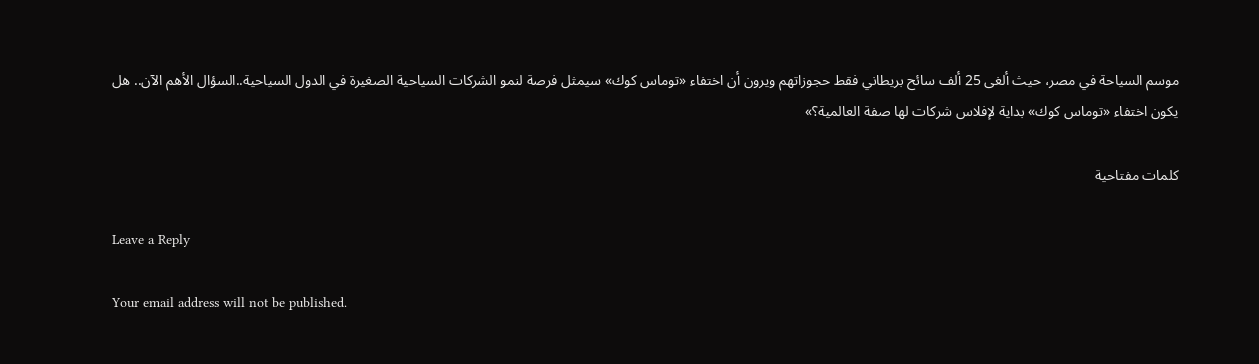موسم السياحة في مصر، حيث ألغى 25 ألف سائح بريطاني فقط حجوزاتهم ويرون أن اختفاء «توماس كوك» سيمثل فرصة لنمو الشركات السياحية الصغيرة في الدول السياحية..السؤال الأهم الآن.. هل يكون اختفاء «توماس كوك» بداية لإفلاس شركات لها صفة العالمية؟»

كلمات مفتاحية

Leave a Reply

Your email address will not be published.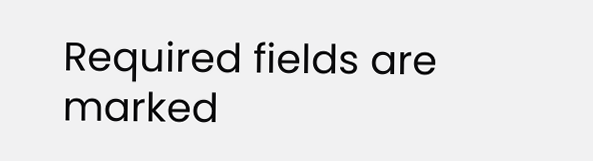Required fields are marked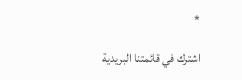*

اشترك في قائمتنا البريدية